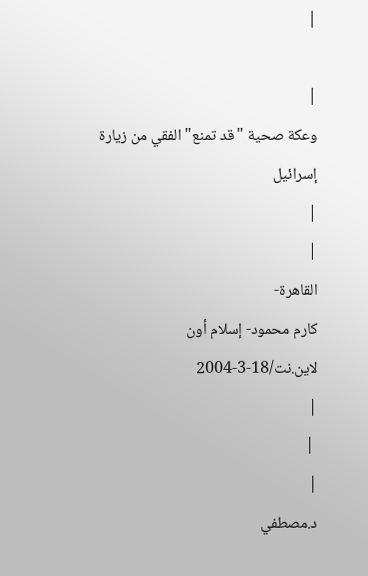|

|
وعكة صحية "قد تمنع" الفقي من زيارة إسرائيل
|
|
القاهرة-
كارم محمود- إسلام أون لاين.نت/18-3-2004
|
 |
|
د.مصطفي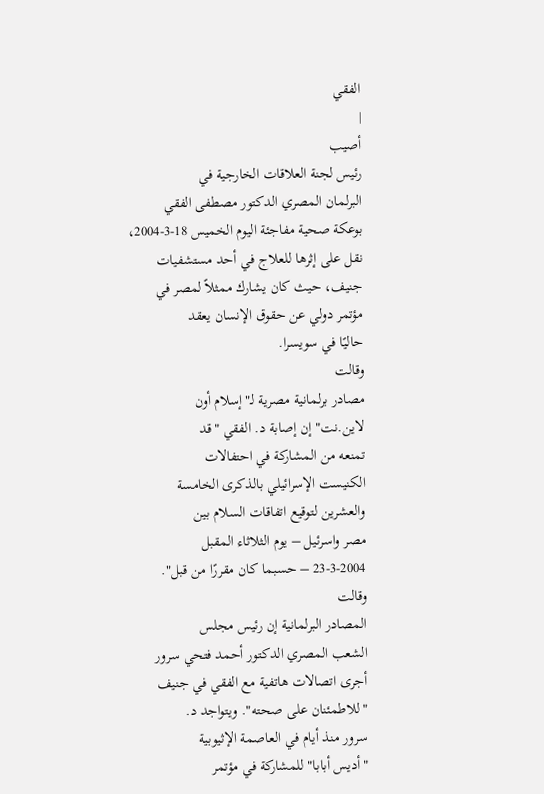الفقي
|
أصيب
رئيس لجنة العلاقات الخارجية في
البرلمان المصري الدكتور مصطفى الفقي
بوعكة صحية مفاجئة اليوم الخميس 18-3-2004،
نقل على إثرها للعلاج في أحد مستشفيات
جنيف، حيث كان يشارك ممثلاً لمصر في
مؤتمر دولي عن حقوق الإنسان يعقد
حاليًا في سويسرا.
وقالت
مصادر برلمانية مصرية لـ"إسلام أون
لاين.نت" إن إصابة د. الفقي "قد
تمنعه من المشاركة في احتفالات
الكنيست الإسرائيلي بالذكرى الخامسة
والعشرين لتوقيع اتفاقات السلام بين
مصر واسرئيل – يوم الثلاثاء المقبل
23-3-2004 – حسبما كان مقررًا من قبل".
وقالت
المصادر البرلمانية إن رئيس مجلس
الشعب المصري الدكتور أحمد فتحي سرور
أجرى اتصالات هاتفية مع الفقي في جنيف
"للاطمئنان على صحته". ويتواجد د.
سرور منذ أيام في العاصمة الإثيوبية
"أديس أبابا" للمشاركة في مؤتمر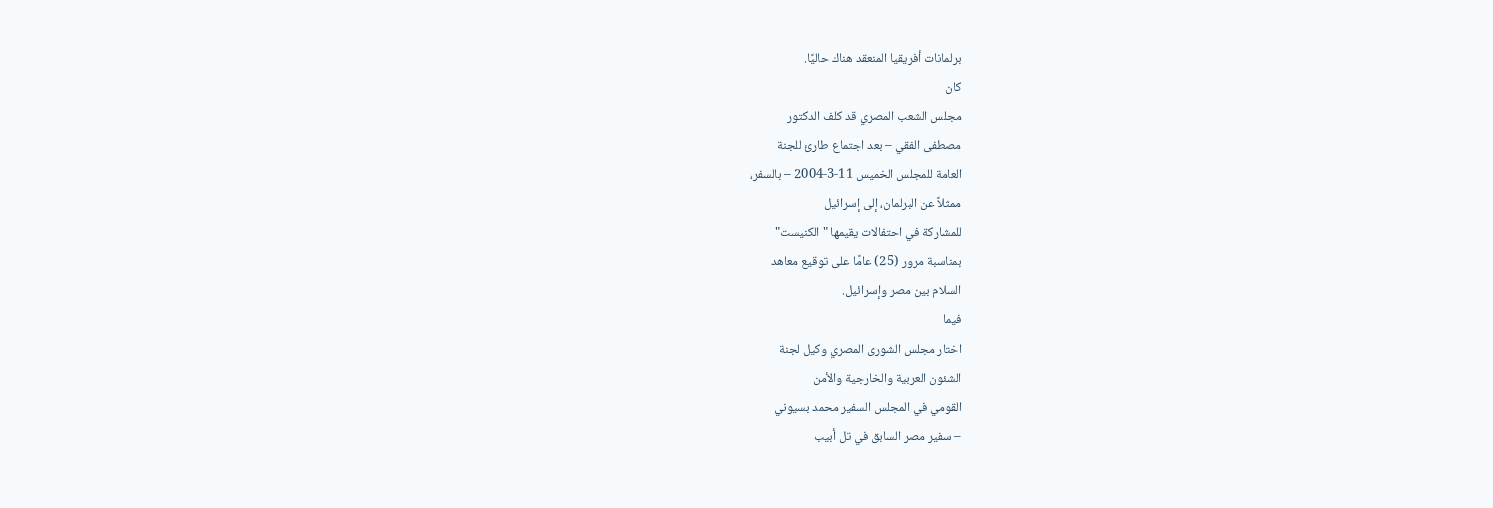برلمانات أفريقيا المنعقد هناك حاليًا.
كان
مجلس الشعب المصري قد كلف الدكتور
مصطفى الفقي – بعد اجتماع طارئ للجنة
العامة للمجلس الخميس 11-3-2004 – بالسفر،
ممثلاً عن البرلمان، إلى إسرائيل
للمشاركة في احتفالات يقيمها "الكنيست"
بمناسبة مرور (25) عامًا على توقيع معاهد
السلام بين مصر وإسرائيل.
فيما
اختار مجلس الشورى المصري وكيل لجنة
الشئون العربية والخارجية والأمن
القومي في المجلس السفير محمد بسيوني
– سفير مصر السابق في تل أبيب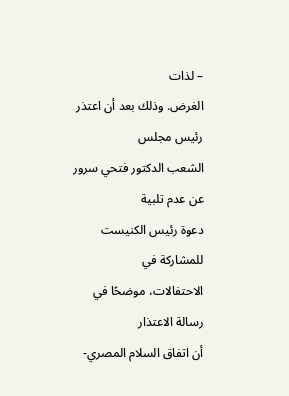– لذات
الغرض. وذلك بعد أن اعتذر رئيس مجلس
الشعب الدكتور فتحي سرور عن عدم تلبية
دعوة رئيس الكنيست للمشاركة في
الاحتفالات، موضحًا في رسالة الاعتذار
أن اتفاق السلام المصري-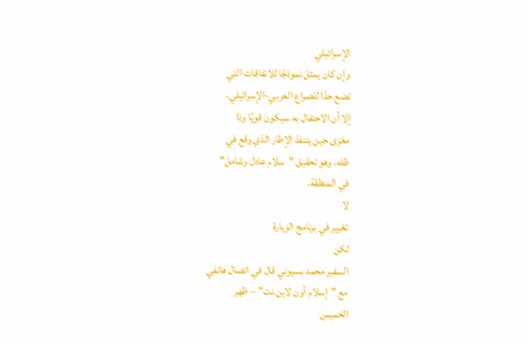الإسرائيلي
وإن كان يمثل نموذجًا للاتفاقات التي
تضع حدًا للصراع العربي-الإسرائيلي،
إلا أن الاحتفال به سيكون قويًا وذا
مغزى حين يتنفذ الإطار الذي وقع في
ظله، وهو تحقيق "سلام عادل وشامل"
في المنطقة.
لا
تغيير في برنامج الزيارة
لكن
السفير محمد بسيوني قال في اتصال هاتفي
مع "إسلام أون لاين.نت" – ظهر
الخميس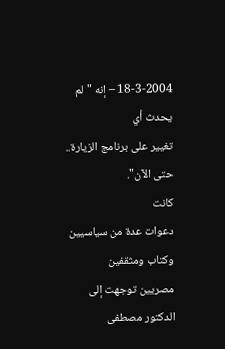18-3-2004 – إنه "لم يحدث أي
تغيير على برنامج الزيارة.. حتى الآن".
كانت
دعوات عدة من سياسيين وكتاب ومثقفين
مصريين توجهت إلى الدكتور مصطفى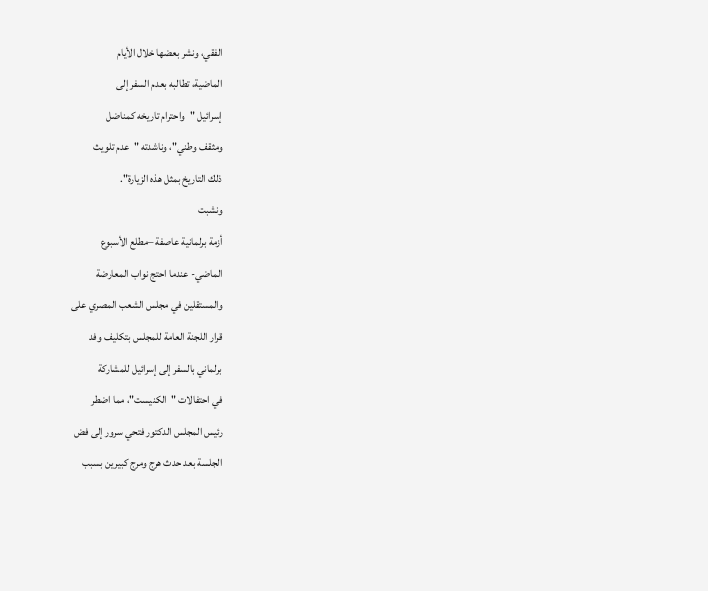الفقي، ونشر بعضها خلال الأيام
الماضية، تطالبه بعدم السفر إلى
إسرائيل "واحترام تاريخه كمناضل
ومثقف وطني"، وناشدته "عدم تلويث
ذلك التاريخ بمثل هذه الزيارة".
ونشبت
أزمة برلمانية عاصفة –مطلع الأسبوع
الماضي- عندما احتج نواب المعارضة
والمستقلين في مجلس الشعب المصري على
قرار اللجنة العامة للمجلس بتكليف وفد
برلماني بالسفر إلى إسرائيل للمشاركة
في احتفالات "الكنيست"، مما اضطر
رئيس المجلس الدكتور فتحي سرور إلى فض
الجلسة بعد حدث هرج ومرج كبيرين بسبب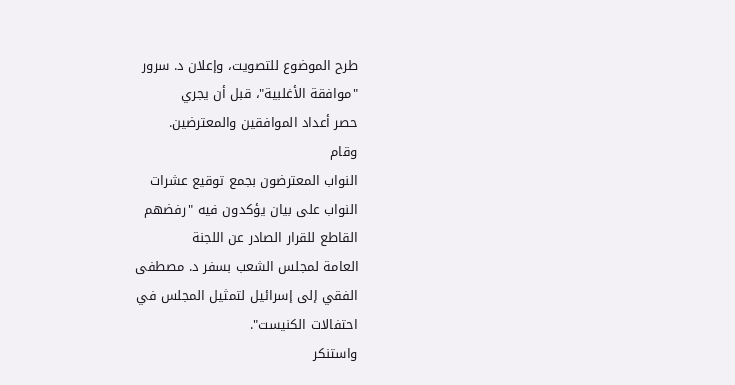طرح الموضوع للتصويت، وإعلان د. سرور
"موافقة الأغلبية"، قبل أن يجري
حصر أعداد الموافقين والمعترضين.
وقام
النواب المعترضون بجمع توقيع عشرات
النواب على بيان يؤكدون فيه "رفضهم
القاطع للقرار الصادر عن اللجنة
العامة لمجلس الشعب بسفر د. مصطفى
الفقي إلى إسرائيل لتمثيل المجلس في
احتفالات الكنيست".
واستنكر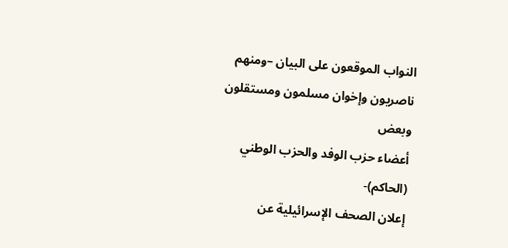النواب الموقعون على البيان –ومنهم
ناصريون وإخوان مسلمون ومستقلون وبعض
أعضاء حزب الوفد والحزب الوطني (الحاكم)-
إعلان الصحف الإسرائيلية عن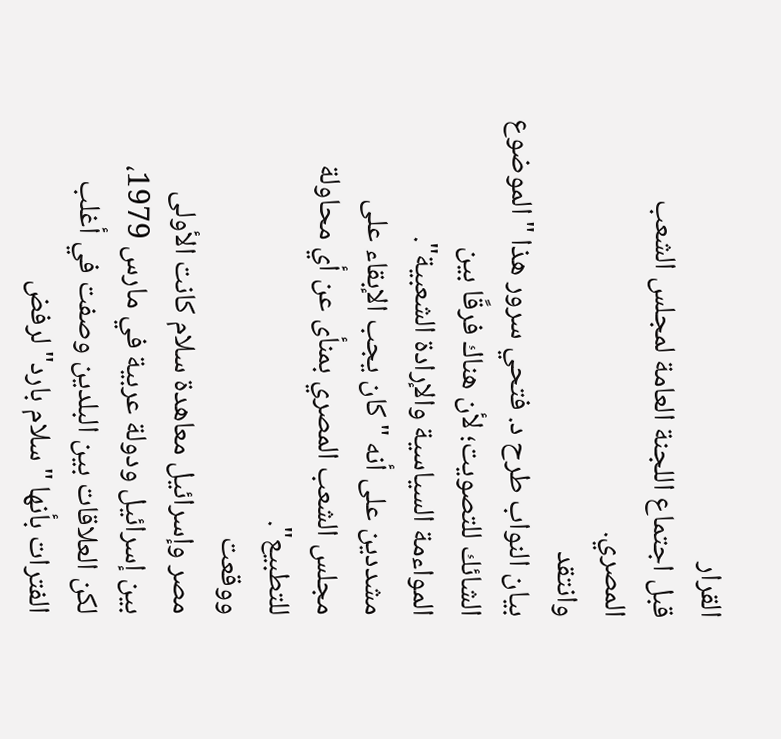القرار
قبل اجتماع اللجنة العامة لمجلس الشعب
المصري.
وانتقد
بيان النواب طرح د. فتحي سرور هذا "الموضوع
الشائك للتصويت؛ لأن هناك فرقًا بين
المواءمة السياسية والإرادة الشعبية".
مشددين على أنه "كان يجب الإبقاء على
مجلس الشعب المصري بمنأى عن أي محاولة
للتطبيع".
ووقعت
مصر وإسرائيل معاهدة سلام كانت الأولى
بين إسرائيل ودولة عربية في مارس 1979،
لكن العلاقات بين البلدين وصفت في أغلب
الفترات بأنها "سلام بارد" لرفض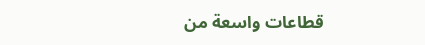قطاعات واسعة من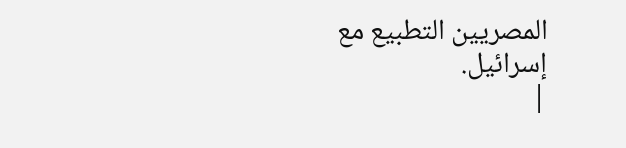المصريين التطبيع مع
إسرائيل.
|